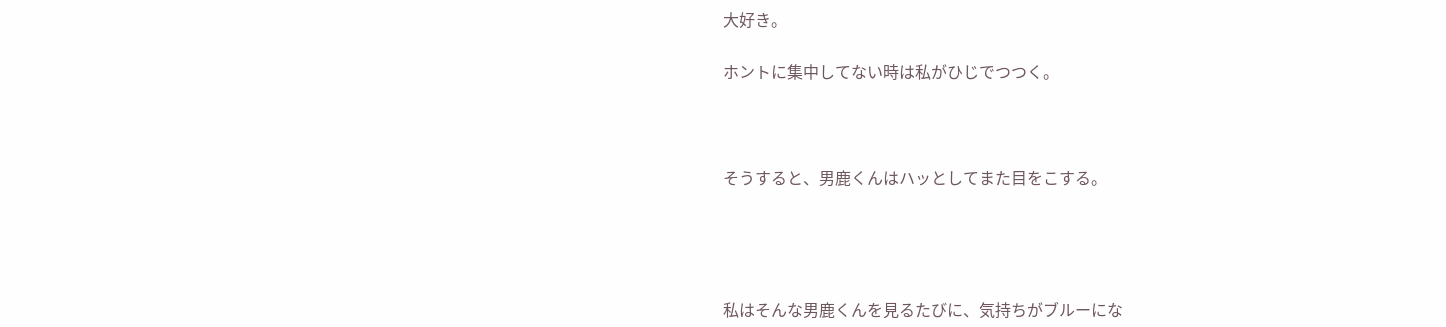大好き。

ホントに集中してない時は私がひじでつつく。



そうすると、男鹿くんはハッとしてまた目をこする。




私はそんな男鹿くんを見るたびに、気持ちがブルーにな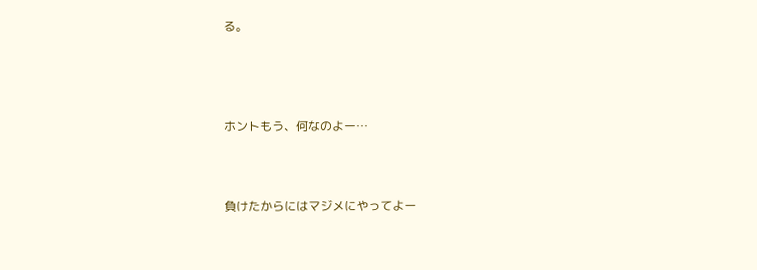る。




ホントもう、何なのよー…



負けたからにはマジメにやってよー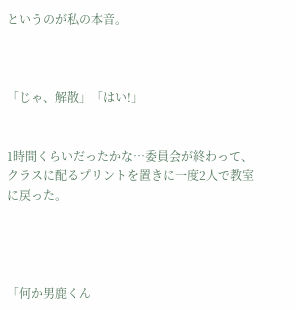というのが私の本音。



「じゃ、解散」「はい!」


1時間くらいだったかな…委員会が終わって、クラスに配るプリントを置きに一度2人で教室に戻った。




「何か男鹿くん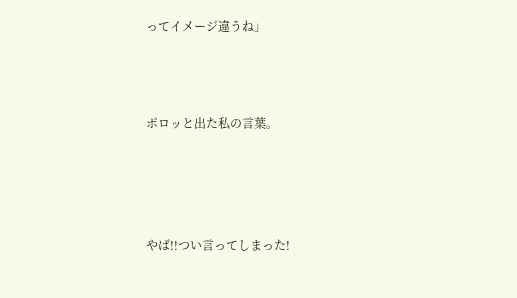ってイメージ違うね」



ポロッと出た私の言葉。




やば!!つい言ってしまった!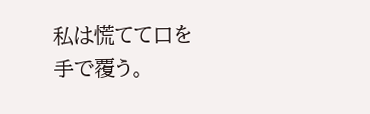私は慌てて口を手で覆う。